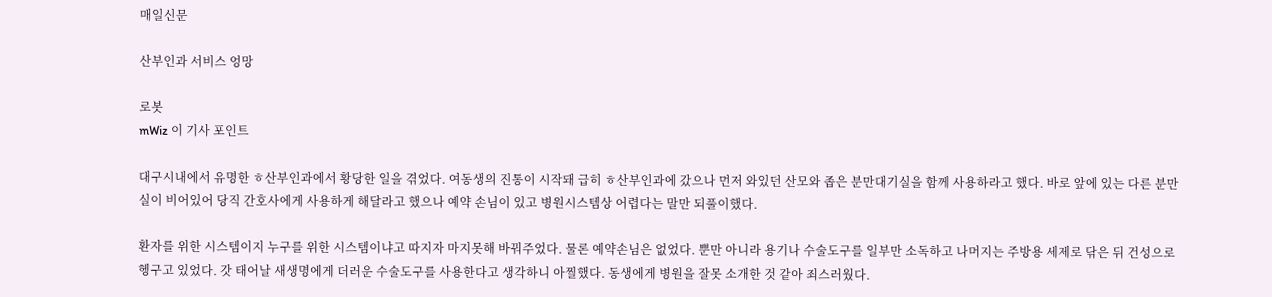매일신문

산부인과 서비스 엉망

로봇
mWiz 이 기사 포인트

대구시내에서 유명한 ㅎ산부인과에서 황당한 일을 겪었다. 여동생의 진통이 시작돼 급히 ㅎ산부인과에 갔으나 먼저 와있던 산모와 좁은 분만대기실을 함께 사용하라고 했다. 바로 앞에 있는 다른 분만실이 비어있어 당직 간호사에게 사용하게 해달라고 했으나 예약 손님이 있고 병원시스템상 어렵다는 말만 되풀이했다.

환자를 위한 시스템이지 누구를 위한 시스템이냐고 따지자 마지못해 바꿔주었다. 물론 예약손님은 없었다. 뿐만 아니라 용기나 수술도구를 일부만 소독하고 나머지는 주방용 세제로 닦은 뒤 건성으로 헹구고 있었다. 갓 태어날 새생명에게 더러운 수술도구를 사용한다고 생각하니 아찔했다. 동생에게 병원을 잘못 소개한 것 같아 죄스러웠다.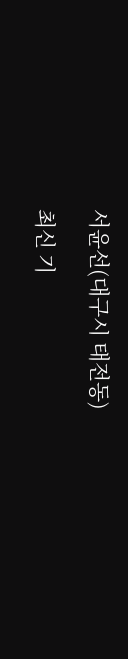서윤선(대구시 태전동)

최신 기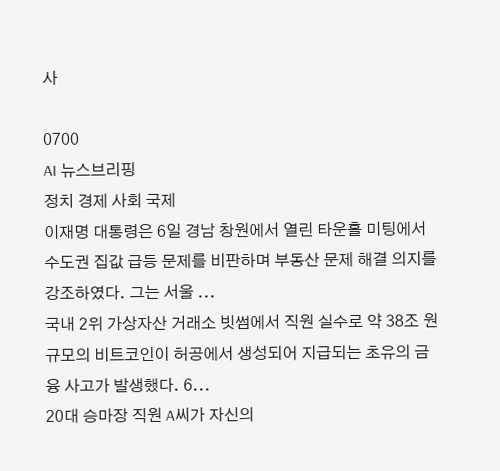사

0700
AI 뉴스브리핑
정치 경제 사회 국제
이재명 대통령은 6일 경남 창원에서 열린 타운홀 미팅에서 수도권 집값 급등 문제를 비판하며 부동산 문제 해결 의지를 강조하였다. 그는 서울 ...
국내 2위 가상자산 거래소 빗썸에서 직원 실수로 약 38조 원 규모의 비트코인이 허공에서 생성되어 지급되는 초유의 금융 사고가 발생했다. 6...
20대 승마장 직원 A씨가 자신의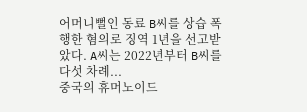어머니뻘인 동료 B씨를 상습 폭행한 혐의로 징역 1년을 선고받았다. A씨는 2022년부터 B씨를 다섯 차례...
중국의 휴머노이드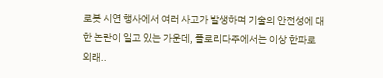로봇 시연 행사에서 여러 사고가 발생하며 기술의 안전성에 대한 논란이 일고 있는 가운데, 플로리다주에서는 이상 한파로 외래..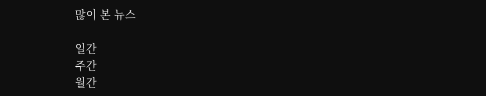많이 본 뉴스

일간
주간
월간